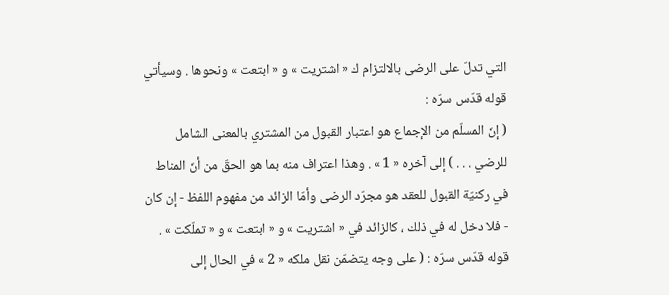التي تدلّ على الرضى بالالتزام ك « اشتريت » و « ابتعت » ونحوها . وسيأتي قوله قدّس سرّه :
( إنّ المسلّم من الإجماع هو اعتبار القبول من المشتري بالمعنى الشامل للرضي . . . ) إلى آخره « 1 » . وهذا اعتراف منه بما هو الحقّ من أنّ المناط في ركنيّة القبول للعقد هو مجرّد الرضى وأمّا الزائد من مفهوم اللفظ - إن كان - فلا دخل له في ذلك ، كالزائد في « اشتريت » و « ابتعت » و « تملّكت » .
قوله قدّس سرّه : ( على وجه يتضمّن نقل ملكه « 2 » في الحال إلى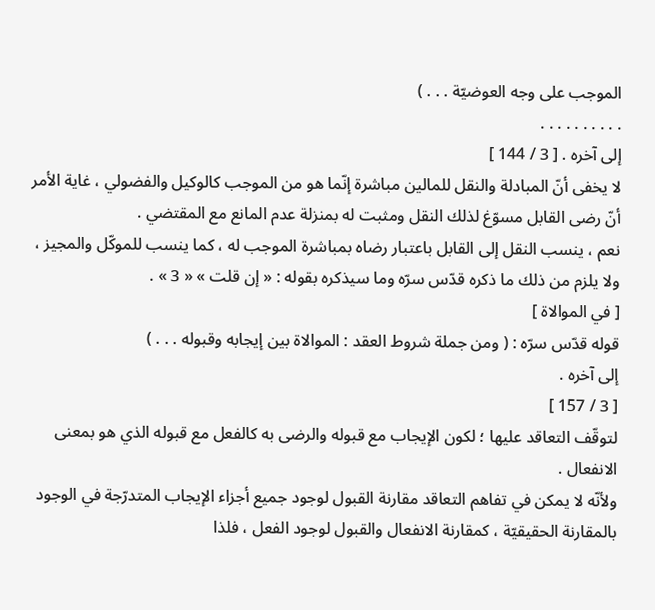الموجب على وجه العوضيّة . . . )
. . . . . . . . . .
إلى آخره . [ 3 / 144 ]
لا يخفى أنّ المبادلة والنقل للمالين مباشرة إنّما هو من الموجب كالوكيل والفضولي ، غاية الأمر أنّ رضى القابل مسوّغ لذلك النقل ومثبت له بمنزلة عدم المانع مع المقتضي .
نعم ، ينسب النقل إلى القابل باعتبار رضاه بمباشرة الموجب له ، كما ينسب للموكّل والمجيز ، ولا يلزم من ذلك ما ذكره قدّس سرّه وما سيذكره بقوله : « إن قلت » « 3 » .
[ في الموالاة ]
قوله قدّس سرّه : ( ومن جملة شروط العقد : الموالاة بين إيجابه وقبوله . . . )
إلى آخره .
[ 3 / 157 ]
لتوقّف التعاقد عليها ؛ لكون الإيجاب مع قبوله والرضى به كالفعل مع قبوله الذي هو بمعنى الانفعال .
ولأنّه لا يمكن في تفاهم التعاقد مقارنة القبول لوجود جميع أجزاء الإيجاب المتدرّجة في الوجود بالمقارنة الحقيقيّة ، كمقارنة الانفعال والقبول لوجود الفعل ، فلذا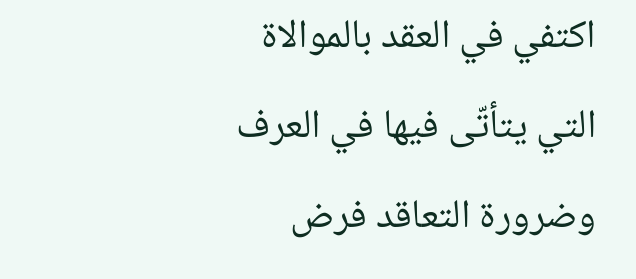اكتفي في العقد بالموالاة التي يتأتّى فيها في العرف وضرورة التعاقد فرض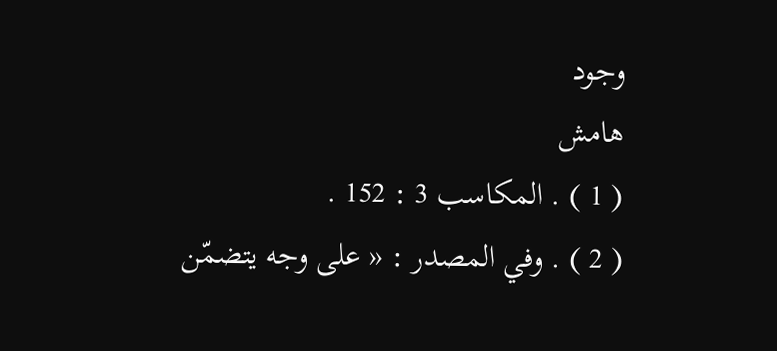وجود
هامش
( 1 ) . المكاسب 3 : 152 .
( 2 ) . وفي المصدر : « على وجه يتضمّن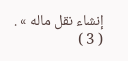إنشاء نقل ماله » .
( 3 )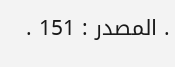. المصدر : 151 .